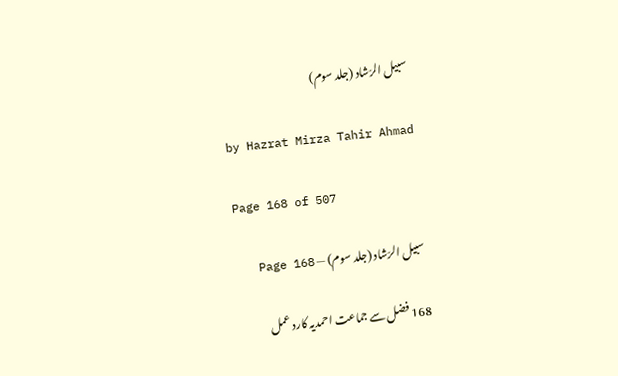سبیل الرّشاد (جلد سوم)

by Hazrat Mirza Tahir Ahmad

Page 168 of 507

سبیل الرّشاد (جلد سوم) — Page 168

168 فضل سے جماعت احمدیہ کارد عمل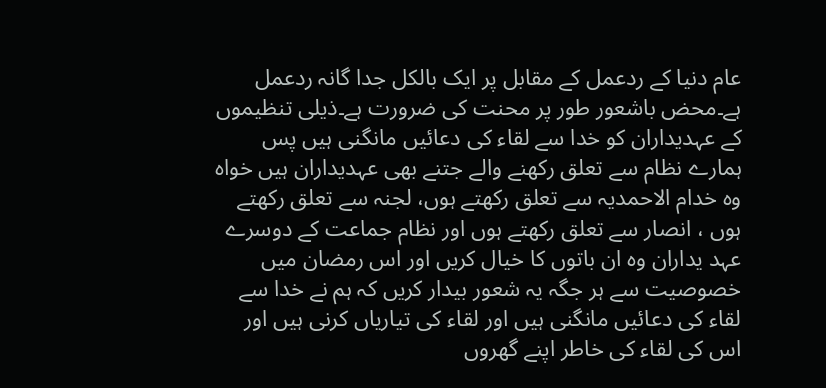عام دنیا کے ردعمل کے مقابل پر ایک بالکل جدا گانہ ردعمل ہے۔محض باشعور طور پر محنت کی ضرورت ہے۔ذیلی تنظیموں کے عہدیداران کو خدا سے لقاء کی دعائیں مانگنی ہیں پس ہمارے نظام سے تعلق رکھنے والے جتنے بھی عہدیداران ہیں خواہ وہ خدام الاحمدیہ سے تعلق رکھتے ہوں، لجنہ سے تعلق رکھتے ہوں ، انصار سے تعلق رکھتے ہوں اور نظام جماعت کے دوسرے عہد یداران وہ ان باتوں کا خیال کریں اور اس رمضان میں خصوصیت سے ہر جگہ یہ شعور بیدار کریں کہ ہم نے خدا سے لقاء کی دعائیں مانگنی ہیں اور لقاء کی تیاریاں کرنی ہیں اور اس کی لقاء کی خاطر اپنے گھروں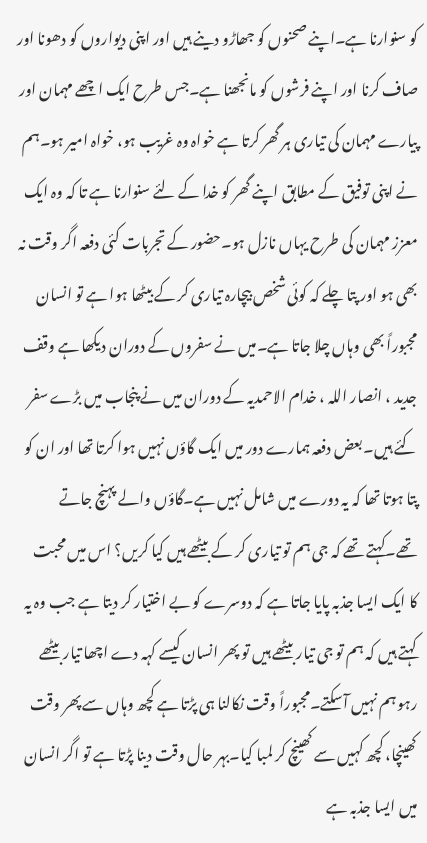کو سنوارنا ہے۔اپنے صحنوں کو جھاڑو دینے ہیں اور اپنی دیواروں کو دھونا اور صاف کرنا اور اپنے فرشوں کو مانجھنا ہے۔جس طرح ایک اچھے مہمان اور پیارے مہمان کی تیاری ہر گھر کرتا ہے خواہ وہ غریب ہو، خواہ امیر ہو۔ہم نے اپنی توفیق کے مطابق اپنے گھر کو خدا کے لئے سنوارنا ہے تا کہ وہ ایک معزز مہمان کی طرح یہاں نازل ہو۔حضور کے تجربات کئی دفعہ اگر وقت نہ بھی ہو اور پتا چلے کہ کوئی شخص بیچارہ تیاری کر کے بیٹھا ہوا ہے تو انسان مجبوراً بھی وہاں چلا جاتا ہے۔میں نے سفروں کے دوران دیکھا ہے وقف جدید ، انصار اللہ ، خدام الاحمدیہ کے دوران میں نے پنجاب میں بڑے سفر کئے ہیں۔بعض دفعہ ہمارے دور میں ایک گاؤں نہیں ہوا کرتا تھا اور ان کو پتا ہوتا تھا کہ یہ دورے میں شامل نہیں ہے۔گاؤں والے پہنچ جاتے تھے۔کہتے تھے کہ جی ہم تو تیاری کر کے بیٹھے ہیں کیا کریں؟ اس میں محبت کا ایک ایسا جذبہ پایا جاتا ہے کہ دوسرے کو بے اختیار کر دیتا ہے جب وہ یہ کہتے ہیں کہ ہم تو جی تیار بیٹھے ہیں تو پھر انسان کیسے کہہ دے اچھا تیار بیٹھے رہو ہم نہیں آسکتے۔مجبوراً وقت نکالنا ہی پڑتا ہے کچھ وہاں سے پھر وقت کھینچا، کچھ کہیں سے کھینچ کر لمبا کیا۔بہر حال وقت دینا پڑتا ہے تو اگر انسان میں ایسا جذبہ ہے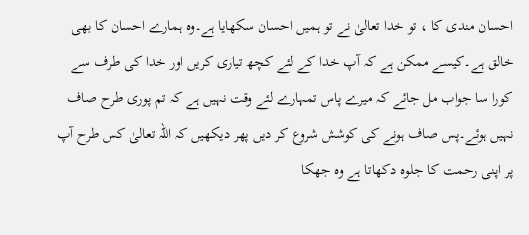احسان مندی کا ، تو خدا تعالیٰ نے تو ہمیں احسان سکھایا ہے۔وہ ہمارے احسان کا بھی خالق ہے۔کیسے ممکن ہے کہ آپ خدا کے لئے کچھ تیاری کریں اور خدا کی طرف سے کورا سا جواب مل جائے کہ میرے پاس تمہارے لئے وقت نہیں ہے کہ تم پوری طرح صاف نہیں ہوئے۔پس صاف ہونے کی کوشش شروع کر دیں پھر دیکھیں کہ اللہ تعالیٰ کس طرح آپ پر اپنی رحمت کا جلوہ دکھاتا ہے وہ جھکا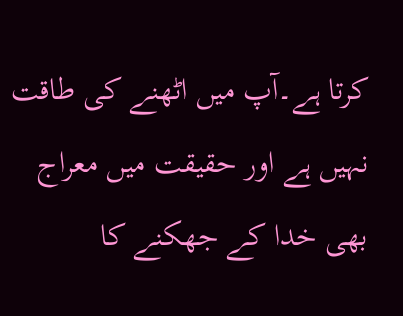کرتا ہے۔آپ میں اٹھنے کی طاقت نہیں ہے اور حقیقت میں معراج بھی خدا کے جھکنے کا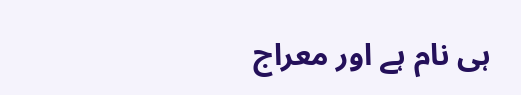ہی نام ہے اور معراج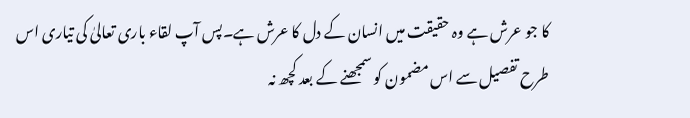کا جو عرش ہے وہ حقیقت میں انسان کے دل کا عرش ہے۔پس آپ لقاء باری تعالیٰ کی تیاری اس طرح تفصیل سے اس مضمون کو سمجھنے کے بعد کچھ نہ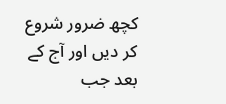کچھ ضرور شروع کر دیں اور آج کے بعد جب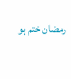رمضان ختم ہو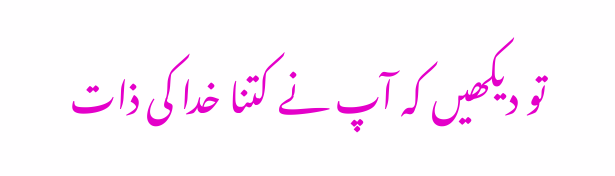تو دیکھیں کہ آپ نے کتنا خدا کی ذات